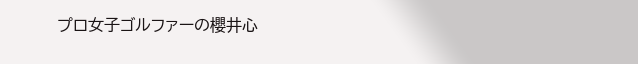プロ女子ゴルファーの櫻井心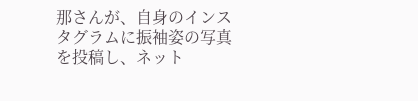那さんが、自身のインスタグラムに振袖姿の写真を投稿し、ネット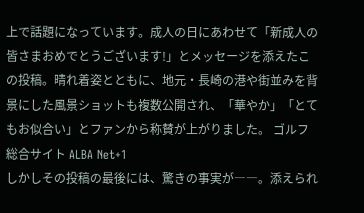上で話題になっています。成人の日にあわせて「新成人の皆さまおめでとうございます!」とメッセージを添えたこの投稿。晴れ着姿とともに、地元・長崎の港や街並みを背景にした風景ショットも複数公開され、「華やか」「とてもお似合い」とファンから称賛が上がりました。 ゴルフ総合サイト ALBA Net+1
しかしその投稿の最後には、驚きの事実が――。添えられ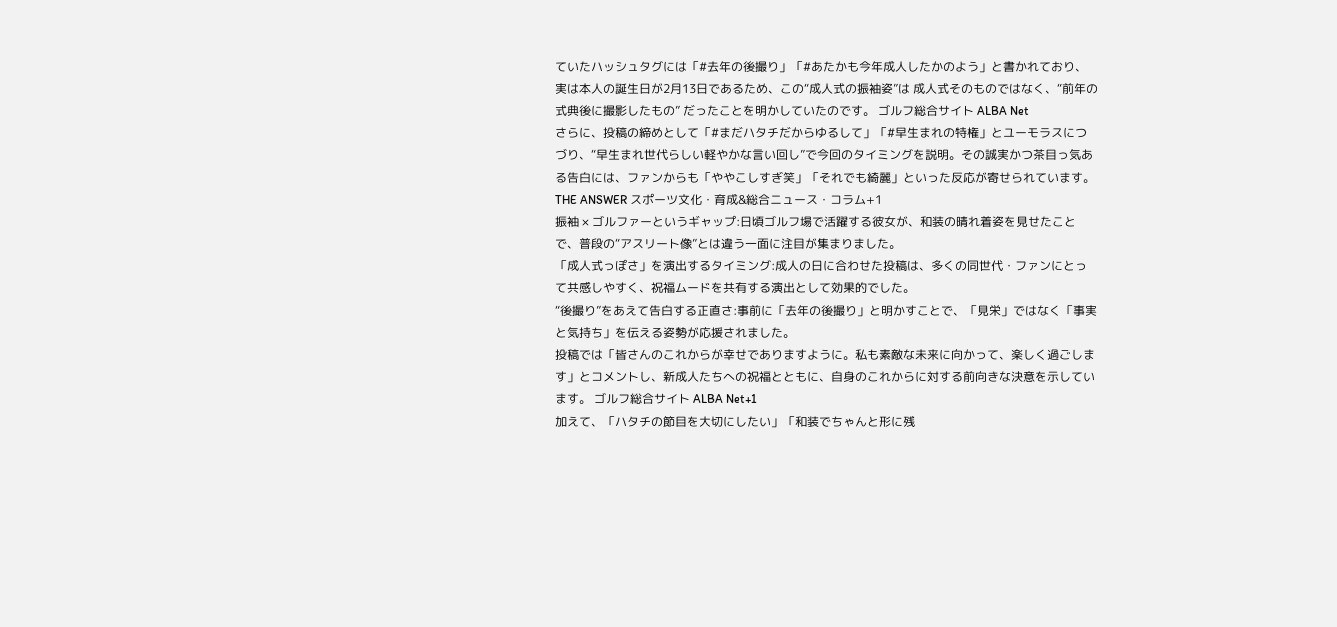ていたハッシュタグには「#去年の後撮り」「#あたかも今年成人したかのよう」と書かれており、実は本人の誕生日が2月13日であるため、この“成人式の振袖姿”は 成人式そのものではなく、“前年の式典後に撮影したもの” だったことを明かしていたのです。 ゴルフ総合サイト ALBA Net
さらに、投稿の締めとして「#まだハタチだからゆるして」「#早生まれの特権」とユーモラスにつづり、“早生まれ世代らしい軽やかな言い回し”で今回のタイミングを説明。その誠実かつ茶目っ気ある告白には、ファンからも「ややこしすぎ笑」「それでも綺麗」といった反応が寄せられています。 THE ANSWER スポーツ文化・育成&総合ニュース・コラム+1
振袖 × ゴルファーというギャップ:日頃ゴルフ場で活躍する彼女が、和装の晴れ着姿を見せたことで、普段の“アスリート像”とは違う一面に注目が集まりました。
「成人式っぽさ」を演出するタイミング:成人の日に合わせた投稿は、多くの同世代・ファンにとって共感しやすく、祝福ムードを共有する演出として効果的でした。
“後撮り”をあえて告白する正直さ:事前に「去年の後撮り」と明かすことで、「見栄」ではなく「事実と気持ち」を伝える姿勢が応援されました。
投稿では「皆さんのこれからが幸せでありますように。私も素敵な未来に向かって、楽しく過ごします」とコメントし、新成人たちへの祝福とともに、自身のこれからに対する前向きな決意を示しています。 ゴルフ総合サイト ALBA Net+1
加えて、「ハタチの節目を大切にしたい」「和装でちゃんと形に残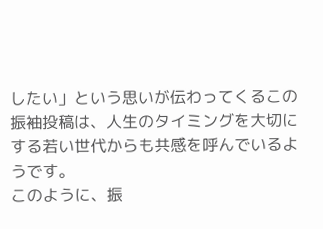したい」という思いが伝わってくるこの振袖投稿は、人生のタイミングを大切にする若い世代からも共感を呼んでいるようです。
このように、振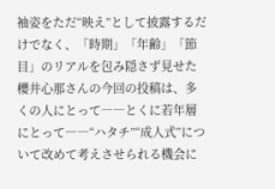袖姿をただ“映え”として披露するだけでなく、「時期」「年齢」「節目」のリアルを包み隠さず見せた櫻井心那さんの今回の投稿は、多くの人にとって――とくに若年層にとって――“ハタチ”“成人式”について改めて考えさせられる機会に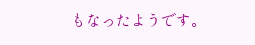もなったようです。